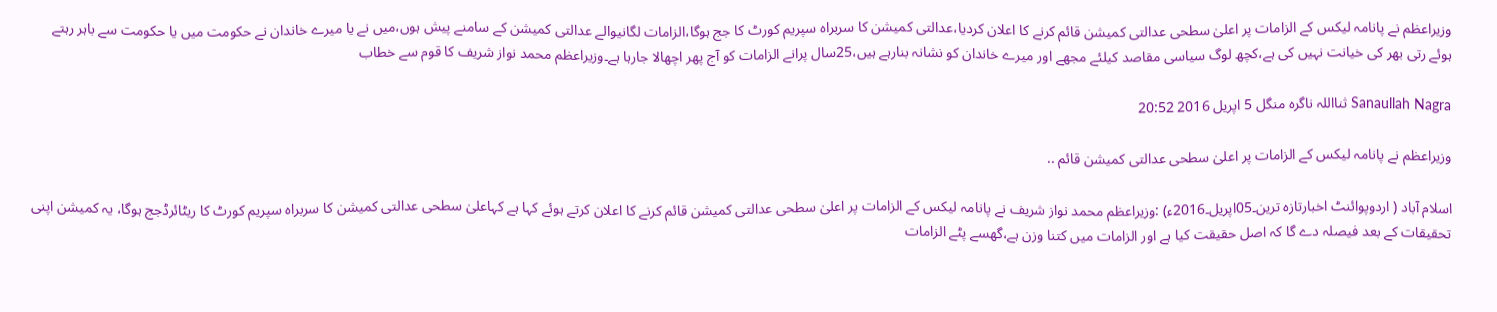وزیراعظم نے پانامہ لیکس کے الزامات پر اعلیٰ سطحی عدالتی کمیشن قائم کرنے کا اعلان کردیا،عدالتی کمیشن کا سربراہ سپریم کورٹ کا جج ہوگا،الزامات لگانیوالے عدالتی کمیشن کے سامنے پیش ہوں،میں نے یا میرے خاندان نے حکومت میں یا حکومت سے باہر رہتے ہوئے رتی بھر کی خیانت نہیں کی ہے،کچھ لوگ سیاسی مقاصد کیلئے مجھے اور میرے خاندان کو نشانہ بنارہے ہیں،25سال پرانے الزامات کو آج پھر اچھالا جارہا ہے۔وزیراعظم محمد نواز شریف کا قوم سے خطاب

Sanaullah Nagra ثنااللہ ناگرہ منگل 5 اپریل 2016 20:52

وزیراعظم نے پانامہ لیکس کے الزامات پر اعلیٰ سطحی عدالتی کمیشن قائم ..

اسلام آباد ( اردوپوائنٹ اخبارتازہ ترین۔05اپریل۔2016ء) :وزیراعظم محمد نواز شریف نے پانامہ لیکس کے الزامات پر اعلیٰ سطحی عدالتی کمیشن قائم کرنے کا اعلان کرتے ہوئے کہا ہے کہاعلیٰ سطحی عدالتی کمیشن کا سربراہ سپریم کورٹ کا ریٹائرڈجج ہوگا، یہ کمیشن اپنی تحقیقات کے بعد فیصلہ دے گا کہ اصل حقیقت کیا ہے اور الزامات میں کتنا وزن ہے،گھسے پٹے الزامات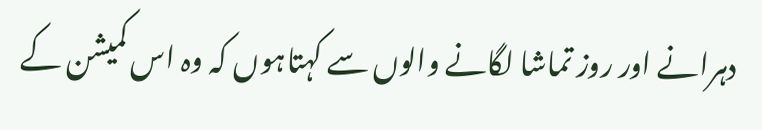دہرانے اور روز تماشا لگانے والوں سے کہتاہوں کہ وہ اس کمیشن کے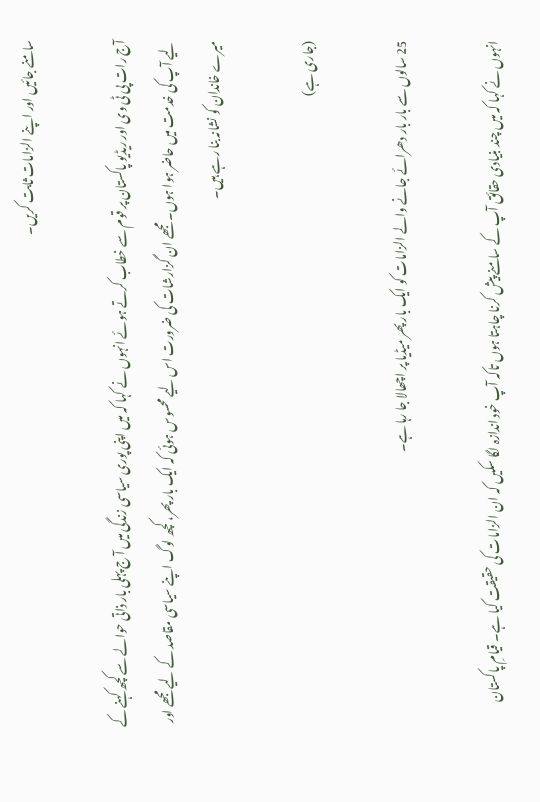سامنے جائیں اور اپنے الزامات ثابت کریں۔

آج رات پی ٹی وی اور ریڈیو پاکستان پر قوم سے خطاب کرتے ہوئے انہوں نے کہا کہ میں اپنی پوری سیاسی زندگی میں آ ج پہلی بار ذاتی حوالے سے کچھ کہنے کے لیے آپ کی خدمت میں حاضر ہوا ہوں۔ مجھے ان گزارشات کی ضرورت اس لیے محسوس ہوئی کہ ایک بار پھر، کچھ لوگ اپنے سیاسی مقاصد کے لیے مجھے اور میرے خاندان کو نشانہ بنا رہے ہیں۔

(جاری ہے)

25 سالوں سے بار بار دھرائے جانے والے الزامات کو ایک بار پھر میڈیا پر اچھالا جا رہا ہے۔

انہوں نے کہا کہ میں چند بنیادی حقائق آپ کے سامنے پیش کرنا چاہتا ہوں تاکہ آپ خود اندازہ لگا سکیں کہ ان الزامات کی حقیقت کیا ہے۔ قیامِ پاکستان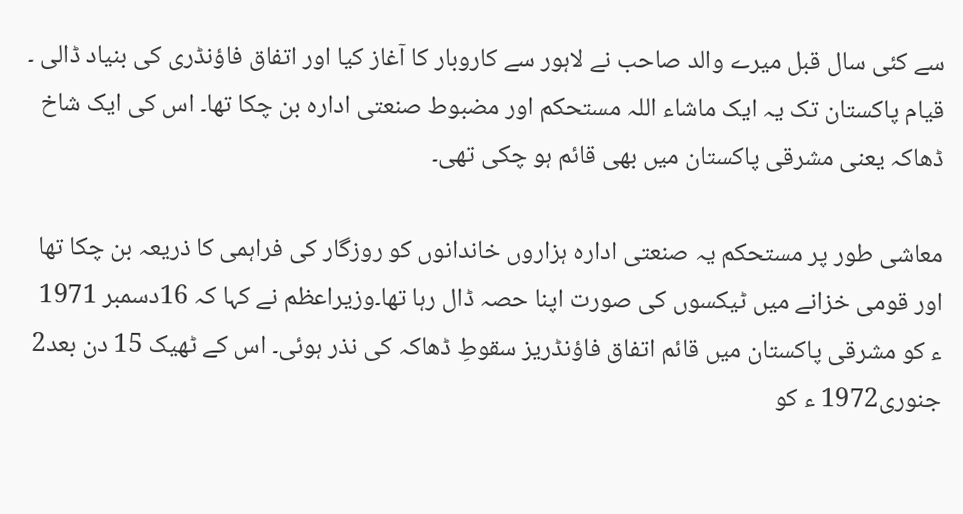سے کئی سال قبل میرے والد صاحب نے لاہور سے کاروبار کا آغاز کیا اور اتفاق فاؤنڈری کی بنیاد ڈالی ۔ قیام پاکستان تک یہ ایک ماشاء اللہ مستحکم اور مضبوط صنعتی ادارہ بن چکا تھا۔ اس کی ایک شاخ ڈھاکہ یعنی مشرقی پاکستان میں بھی قائم ہو چکی تھی۔

معاشی طور پر مستحکم یہ صنعتی ادارہ ہزاروں خاندانوں کو روزگار کی فراہمی کا ذریعہ بن چکا تھا اور قومی خزانے میں ٹیکسوں کی صورت اپنا حصہ ڈال رہا تھا۔وزیراعظم نے کہا کہ 16دسمبر 1971 ء کو مشرقی پاکستان میں قائم اتفاق فاؤنڈریز سقوطِ ڈھاکہ کی نذر ہوئی۔ اس کے ٹھیک 15 دن بعد2 جنوری1972 ء کو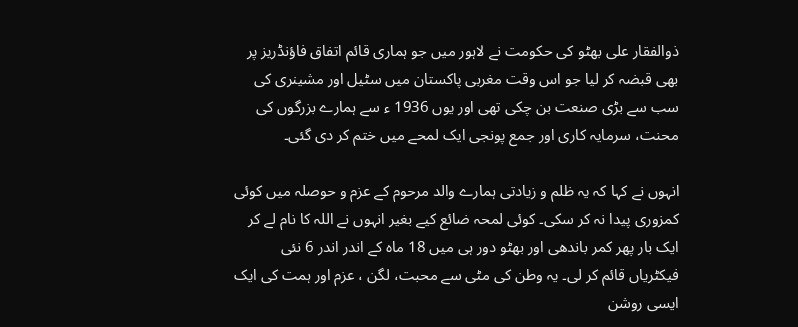ذوالفقار علی بھٹو کی حکومت نے لاہور میں جو ہماری قائم اتفاق فاؤنڈریز پر بھی قبضہ کر لیا جو اس وقت مغربی پاکستان میں سٹیل اور مشینری کی سب سے بڑی صنعت بن چکی تھی اور یوں 1936 ء سے ہمارے بزرگوں کی محنت، سرمایہ کاری اور جمع پونجی ایک لمحے میں ختم کر دی گئی۔

انہوں نے کہا کہ یہ ظلم و زیادتی ہمارے والد مرحوم کے عزم و حوصلہ میں کوئی کمزوری پیدا نہ کر سکی۔ کوئی لمحہ ضائع کیے بغیر انہوں نے اللہ کا نام لے کر ایک بار پھر کمر باندھی اور بھٹو دور ہی میں 18 ماہ کے اندر اندر 6 نئی فیکٹریاں قائم کر لی۔ یہ وطن کی مٹی سے محبت، لگن ، عزم اور ہمت کی ایک ایسی روشن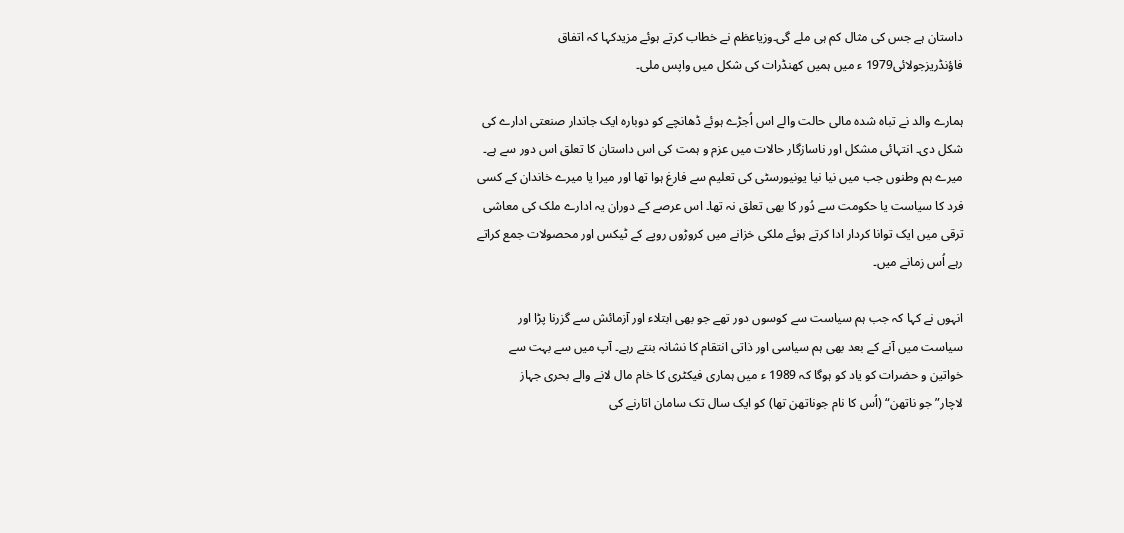داستان ہے جس کی مثال کم ہی ملے گی۔وزیاعظم نے خطاب کرتے ہوئے مزیدکہا کہ اتفاق فاؤنڈریزجولائی1979 ء میں ہمیں کھنڈرات کی شکل میں واپس ملی۔

ہمارے والد نے تباہ شدہ مالی حالت والے اس اُجڑے ہوئے ڈھانچے کو دوبارہ ایک جاندار صنعتی ادارے کی شکل دی۔ انتہائی مشکل اور ناسازگار حالات میں عزم و ہمت کی اس داستان کا تعلق اس دور سے ہے۔ میرے ہم وطنوں جب میں نیا نیا یونیورسٹی کی تعلیم سے فارغ ہوا تھا اور میرا یا میرے خاندان کے کسی فرد کا سیاست یا حکومت سے دُور کا بھی تعلق نہ تھا۔ اس عرصے کے دوران یہ ادارے ملک کی معاشی ترقی میں ایک توانا کردار ادا کرتے ہوئے ملکی خزانے میں کروڑوں روپے کے ٹیکس اور محصولات جمع کراتے رہے اُس زمانے میں۔

انہوں نے کہا کہ جب ہم سیاست سے کوسوں دور تھے جو بھی ابتلاء اور آزمائش سے گزرنا پڑا اور سیاست میں آنے کے بعد بھی ہم سیاسی اور ذاتی انتقام کا نشانہ بنتے رہے۔ آپ میں سے بہت سے خواتین و حضرات کو یاد کو ہوگا کہ 1989 ء میں ہماری فیکٹری کا خام مال لانے والے بحری جہاز لاچار”جو ناتھن“ (اُس کا نام جوناتھن تھا) کو ایک سال تک سامان اتارنے کی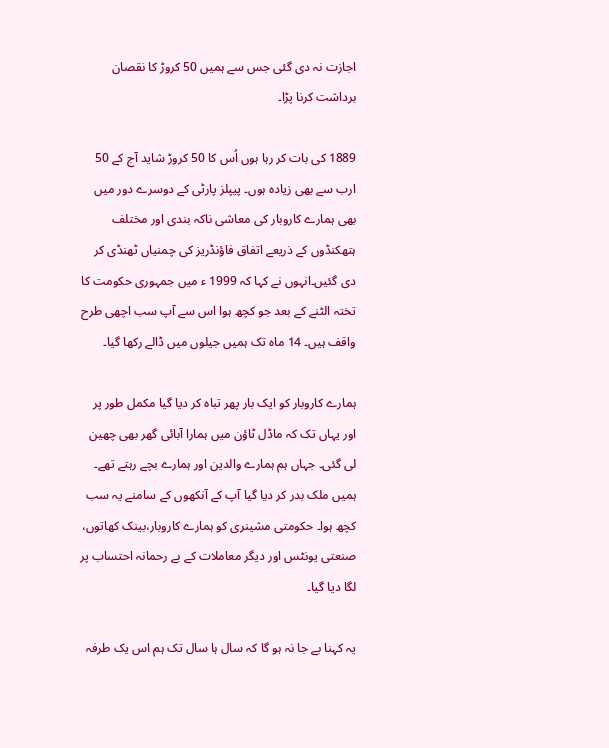اجازت نہ دی گئی جس سے ہمیں 50 کروڑ کا نقصان برداشت کرنا پڑا۔

1889 کی بات کر رہا ہوں اُس کا 50 کروڑ شاید آج کے 50 ارب سے بھی زیادہ ہوں۔ پیپلز پارٹی کے دوسرے دور میں بھی ہمارے کاروبار کی معاشی ناکہ بندی اور مختلف ہتھکنڈوں کے ذریعے اتفاق فاؤنڈریز کی چمنیاں ٹھنڈی کر دی گئیں۔انہوں نے کہا کہ 1999 ء میں جمہوری حکومت کا تختہ الٹنے کے بعد جو کچھ ہوا اس سے آپ سب اچھی طرح واقف ہیں۔ 14 ماہ تک ہمیں جیلوں میں ڈالے رکھا گیا۔

ہمارے کاروبار کو ایک بار پھر تباہ کر دیا گیا مکمل طور پر اور یہاں تک کہ ماڈل ٹاؤن میں ہمارا آبائی گھر بھی چھین لی گئی۔ جہاں ہم ہمارے والدین اور ہمارے بچے رہتے تھے۔ ہمیں ملک بدر کر دیا گیا آپ کے آنکھوں کے سامنے یہ سب کچھ ہوا۔ حکومتی مشینری کو ہمارے کاروبار،بینک کھاتوں، صنعتی یونٹس اور دیگر معاملات کے بے رحمانہ احتساب پر لگا دیا گیا۔

یہ کہنا بے جا نہ ہو گا کہ سال ہا سال تک ہم اس یک طرفہ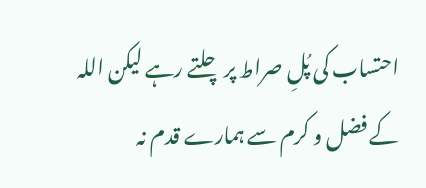احتساب کی پُلِ صراط پر چلتے رہے لیکن اللہ کے فضل و کرم سے ہمارے قدم نہ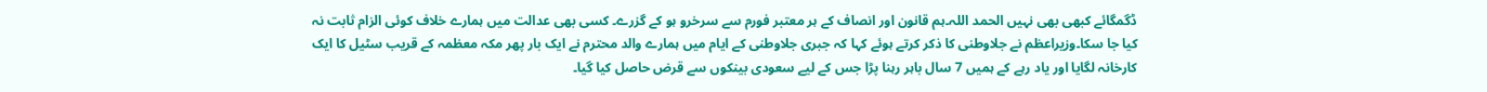ڈگمگائے کبھی بھی نہیں الحمد اللہ۔ہم قانون اور انصاف کے ہر معتبر فورم سے سرخرو ہو کے گزرے۔ کسی بھی عدالت میں ہمارے خلاف کوئی الزام ثابت نہ کیا جا سکا۔وزیراعظم نے جلاوطنی کا ذکر کرتے ہوئے کہا کہ جبری جلاوطنی کے ایام میں ہمارے والد محترم نے ایک بار پھر مکہ معظمہ کے قریب سٹیل کا ایک کارخانہ لگایا اور یاد رہے کے ہمیں 7 سال باہر رہنا پڑا جس کے لیے سعودی بینکوں سے قرض حاصل کیا گیا۔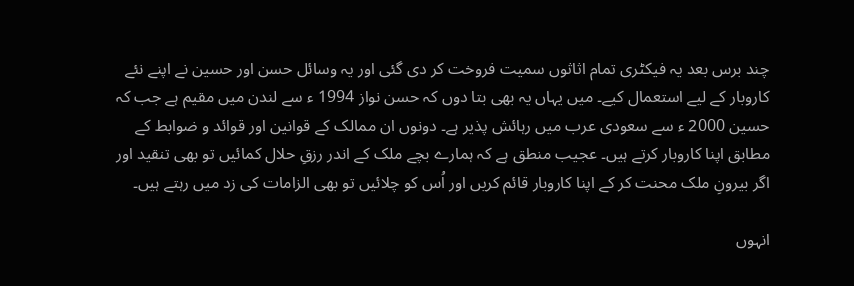چند برس بعد یہ فیکٹری تمام اثاثوں سمیت فروخت کر دی گئی اور یہ وسائل حسن اور حسین نے اپنے نئے کاروبار کے لیے استعمال کیے۔ میں یہاں یہ بھی بتا دوں کہ حسن نواز 1994 ء سے لندن میں مقیم ہے جب کہ حسین 2000 ء سے سعودی عرب میں رہائش پذیر ہے۔ دونوں ان ممالک کے قوانین اور قوائد و ضوابط کے مطابق اپنا کاروبار کرتے ہیں۔ عجیب منطق ہے کہ ہمارے بچے ملک کے اندر رزقِ حلال کمائیں تو بھی تنقید اور اگر بیرونِ ملک محنت کر کے اپنا کاروبار قائم کریں اور اُس کو چلائیں تو بھی الزامات کی زد میں رہتے ہیں۔

انہوں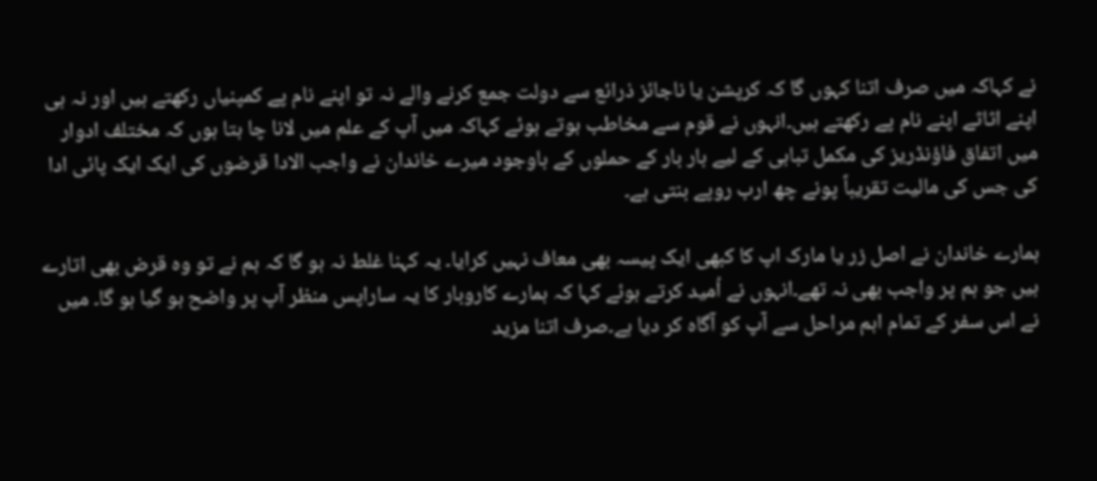نے کہاکہ میں صرف اتنا کہوں گا کہ کرپشن یا ناجائز ذرائع سے دولت جمع کرنے والے نہ تو اپنے نام پے کمپنیاں رکھتے ہیں اور نہ ہی اپنے اثاثے اپنے نام پے رکھتے ہیں۔انہوں نے قوم سے مخاطب ہوتے ہوئے کہاکہ میں آپ کے علم میں لانا چا ہتا ہوں کہ مختلف ادوار میں اتفاق فاؤنڈریز کی مکمل تباہی کے لیے بار بار کے حملوں کے باوجود میرے خاندان نے واجب الادا قرضوں کی ایک ایک پائی ادا کی جس کی مالیت تقریباً پونے چھ ارب روپے بنتی ہے۔

ہمارے خاندان نے اصل زر یا مارک اپ کا کبھی ایک پیسہ بھی معاف نہیں کرایا۔ یہ کہنا غلط نہ ہو گا کہ ہم نے تو وہ قرض بھی اتارے ہیں جو ہم پر واجب بھی نہ تھے۔انہوں نے اُمید کرتے ہوئے کہا کہ ہمارے کاروبار کا یہ ساراپس منظر آپ پر واضح ہو گیا ہو گا۔ میں نے اس سفر کے تمام اہم مراحل سے آپ کو آگاہ کر دیا ہے۔صرف اتنا مزید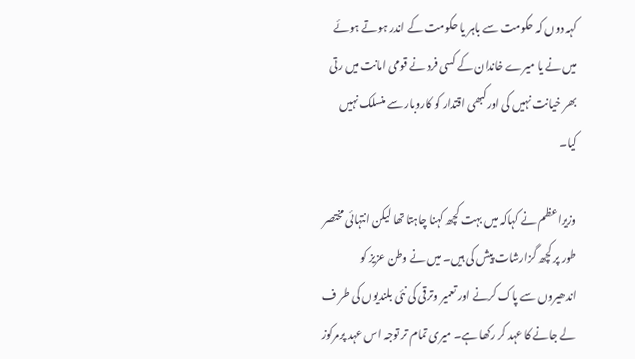کہہ دوں کہ حکومت سے باہر یا حکومت کے اندر ہوتے ہوئے میں نے یا میرے خاندان کے کسی فرد نے قومی امانت میں رتی بھر خیانت نہیں کی اورکبھی اقتدار کو کاروبار سے منسلک نہیں کیا۔

وزیراعظم نے کہاکہ میں بہت کچھ کہنا چاہتا تھا لیکن انتہائی مختصر طور پر کچھ گزارشات پیش کی ہیں۔ میں نے وطن عزیز کو اندھیروں سے پاک کرنے اور تعمیر وترقی کی نئی بلندیوں کی طر ف لے جانے کا عہد کر رکھا ہے۔ میری تمام تر توجہ اس عہد پرمرکوز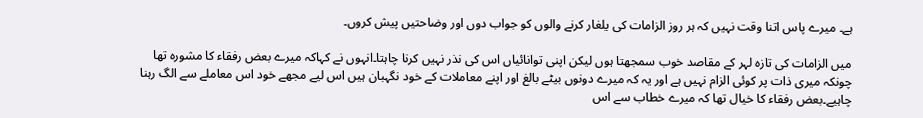ہے۔ میرے پاس اتنا وقت نہیں کہ ہر روز الزامات کی یلغار کرنے والوں کو جواب دوں اور وضاحتیں پیش کروں۔

میں الزامات کی تازہ لہر کے مقاصد خوب سمجھتا ہوں لیکن اپنی توانائیاں اس کی نذر نہیں کرنا چاہتا۔انہوں نے کہاکہ میرے بعض رفقاء کا مشورہ تھا چونکہ میری ذات پر کوئی الزام نہیں ہے اور یہ کہ میرے دونوں بیٹے بالغ اور اپنے معاملات کے خود نگہبان ہیں اس لیے مجھے خود اس معاملے سے الگ رہنا چاہیے۔بعض رفقاء کا خیال تھا کہ میرے خطاب سے اس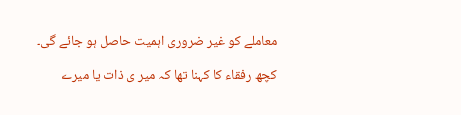معاملے کو غیر ضروری اہمیت حاصل ہو جائے گی۔

کچھ رفقاء کا کہنا تھا کہ میر ی ذات یا میرے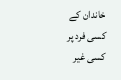خاندان کے کسی فرد پر کسی غیر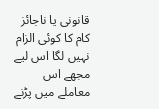قانونی یا ناجائز کام کا کوئی الزام نہیں لگا اس لیے مجھے اس معاملے میں پڑنے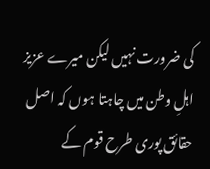کی ضرورت نہیں لیکن میرے عزیز اہلِ وطن میں چاہتا ہوں کہ اصل حقائق پوری طرح قوم کے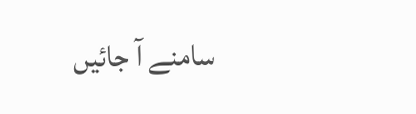سامنے آ جائیں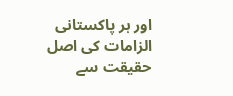اور ہر پاکستانی الزامات کی اصل حقیقت سے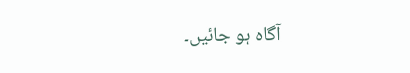آگاہ ہو جائیں۔